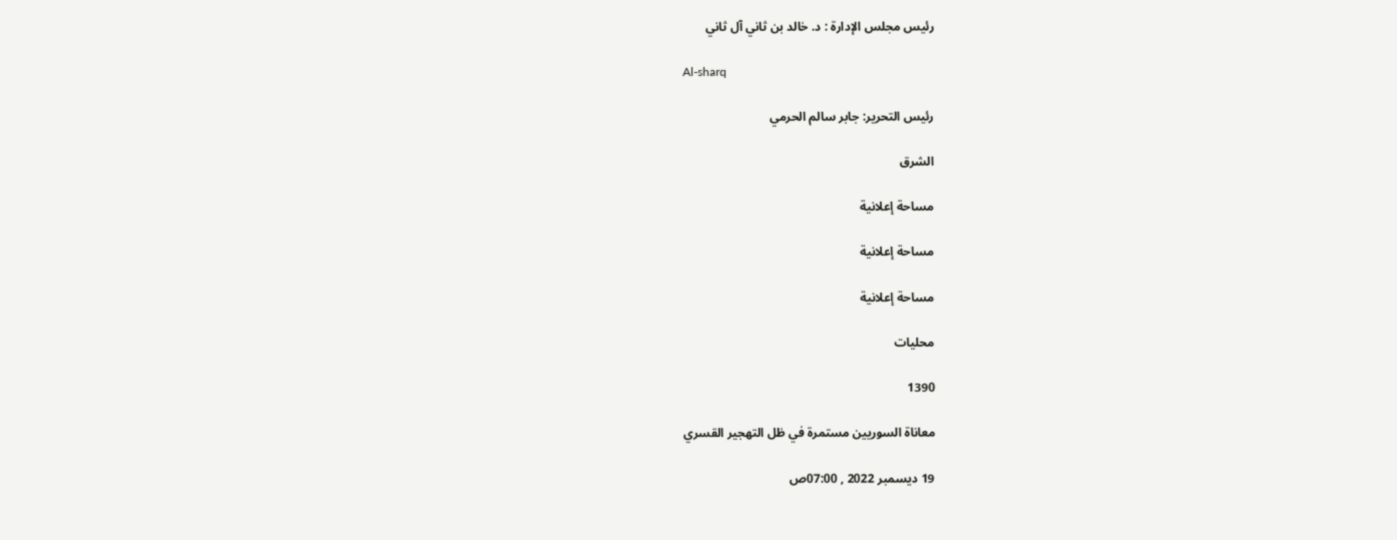رئيس مجلس الإدارة : د. خالد بن ثاني آل ثاني

Al-sharq

رئيس التحرير: جابر سالم الحرمي

الشرق

مساحة إعلانية

مساحة إعلانية

مساحة إعلانية

محليات

1390

معاناة السوريين مستمرة في ظل التهجير القسري

19 ديسمبر 2022 , 07:00ص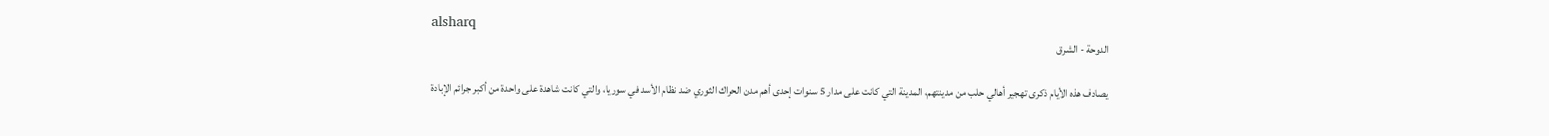alsharq
الدوحة - الشرق

يصادف هذه الأيام ذكرى تهجير أهالي حلب من مدينتهم، المدينة التي كانت على مدار 5 سنوات إحدى أهم مدن الحراك الثوري ضد نظام الأسد في سوريا، والتي كانت شاهدة على واحدة من أكبر جرائم الإبادة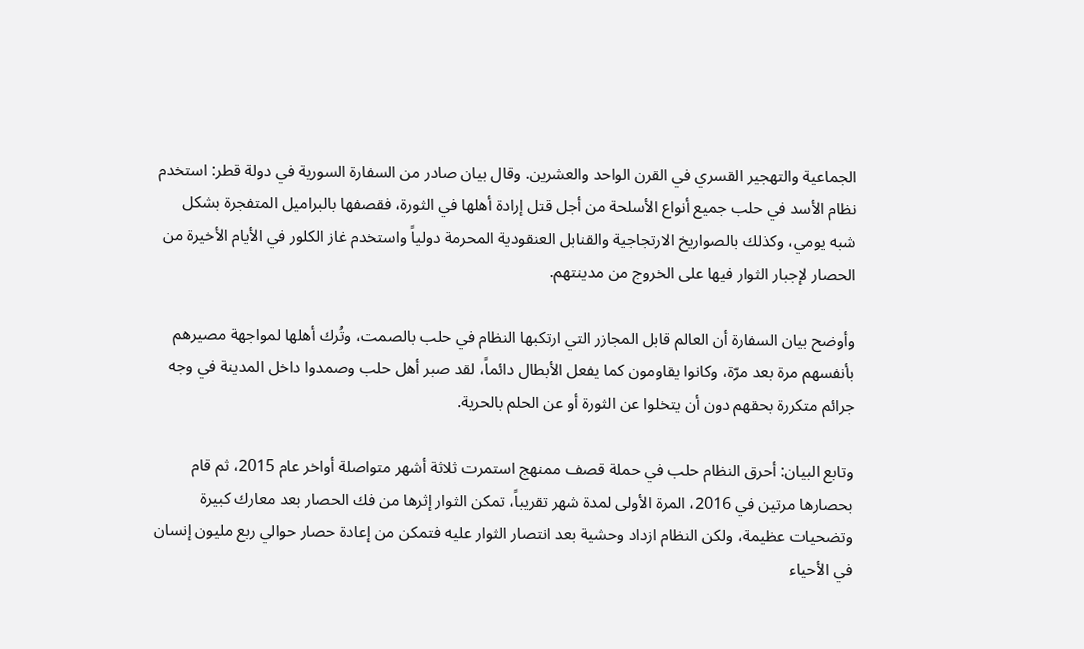الجماعية والتهجير القسري في القرن الواحد والعشرين. وقال بيان صادر من السفارة السورية في دولة قطر: استخدم نظام الأسد في حلب جميع أنواع الأسلحة من أجل قتل إرادة أهلها في الثورة، فقصفها بالبراميل المتفجرة بشكل شبه يومي، وكذلك بالصواريخ الارتجاجية والقنابل العنقودية المحرمة دولياً واستخدم غاز الكلور في الأيام الأخيرة من الحصار لإجبار الثوار فيها على الخروج من مدينتهم.

وأوضح بيان السفارة أن العالم قابل المجازر التي ارتكبها النظام في حلب بالصمت، وتُرك أهلها لمواجهة مصيرهم بأنفسهم مرة بعد مرّة، وكانوا يقاومون كما يفعل الأبطال دائماً، لقد صبر أهل حلب وصمدوا داخل المدينة في وجه جرائم متكررة بحقهم دون أن يتخلوا عن الثورة أو عن الحلم بالحرية.

وتابع البيان: أحرق النظام حلب في حملة قصف ممنهج استمرت ثلاثة أشهر متواصلة أواخر عام 2015، ثم قام بحصارها مرتين في 2016، المرة الأولى لمدة شهر تقريباً، تمكن الثوار إثرها من فك الحصار بعد معارك كبيرة وتضحيات عظيمة، ولكن النظام ازداد وحشية بعد انتصار الثوار عليه فتمكن من إعادة حصار حوالي ربع مليون إنسان في الأحياء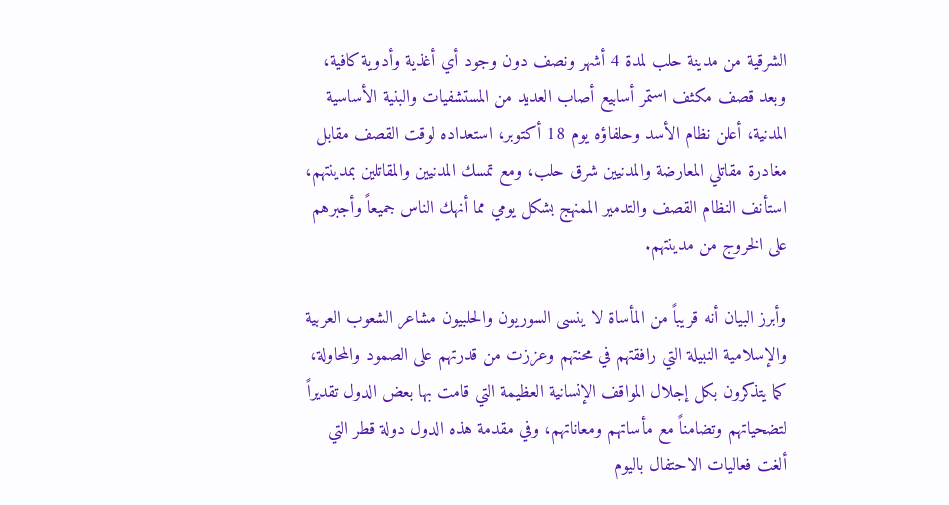الشرقية من مدينة حلب لمدة 4 أشهر ونصف دون وجود أي أغذية وأدوية كافية، وبعد قصف مكثف استمر أسابيع أصاب العديد من المستشفيات والبنية الأساسية المدنية، أعلن نظام الأسد وحلفاؤه يوم 18 أكتوبر، استعداده لوقت القصف مقابل مغادرة مقاتلي المعارضة والمدنيين شرق حلب، ومع تمسك المدنيين والمقاتلين بمدينتهم، استأنف النظام القصف والتدمير الممنهج بشكل يومي مما أنهك الناس جميعاً وأجبرهم على الخروج من مدينتهم.

وأبرز البيان أنه قريباً من المأساة لا ينسى السوريون والحلبيون مشاعر الشعوب العربية والإسلامية النبيلة التي رافقتهم في محنتهم وعززت من قدرتهم على الصمود والمحاولة، كما يتذكرون بكل إجلال المواقف الإنسانية العظيمة التي قامت بها بعض الدول تقديراً لتضحياتهم وتضامناً مع مأساتهم ومعاناتهم، وفي مقدمة هذه الدول دولة قطر التي ألغت فعاليات الاحتفال باليوم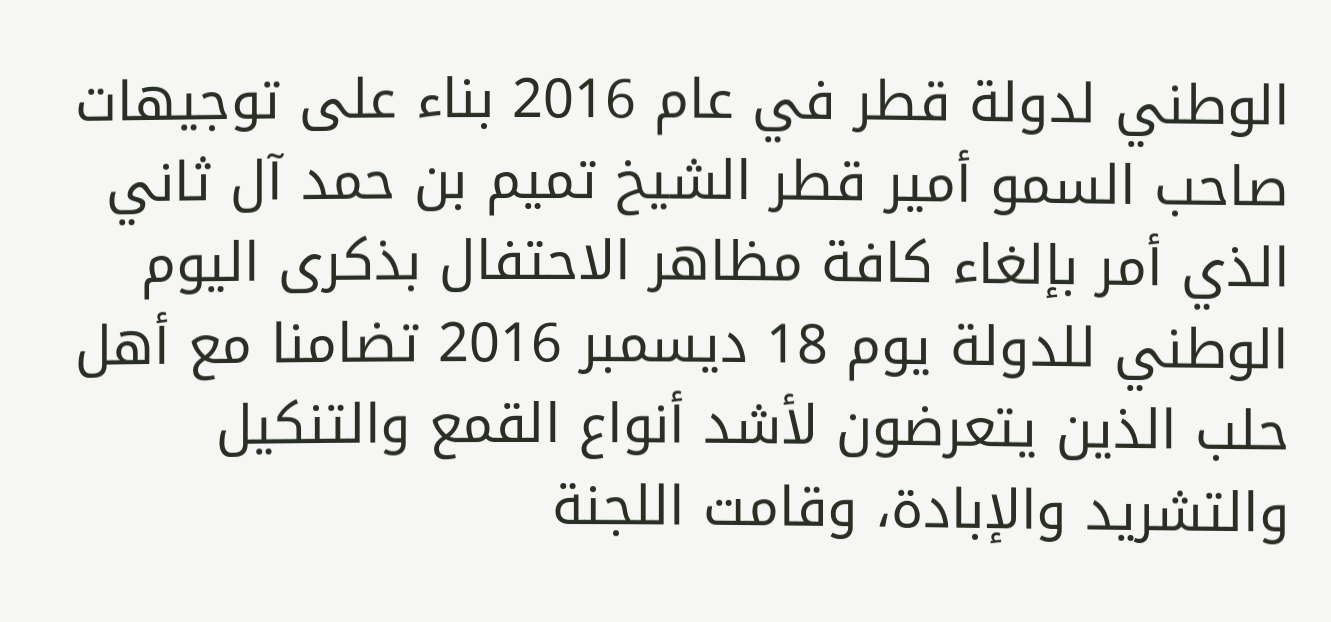الوطني لدولة قطر في عام 2016 بناء على توجيهات صاحب السمو أمير قطر الشيخ تميم بن حمد آل ثاني الذي أمر بإلغاء كافة مظاهر الاحتفال بذكرى اليوم الوطني للدولة يوم 18 ديسمبر 2016 تضامنا مع أهل حلب الذين يتعرضون لأشد أنواع القمع والتنكيل والتشريد والإبادة، وقامت اللجنة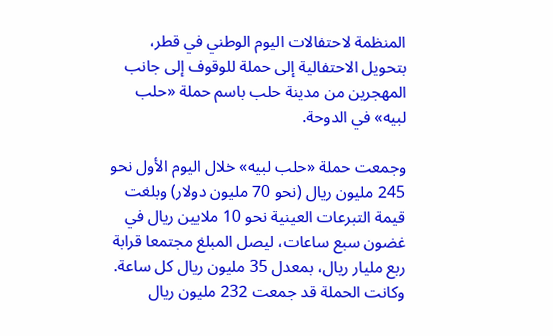المنظمة لاحتفالات اليوم الوطني في قطر، بتحويل الاحتفالية إلى حملة للوقوف إلى جانب المهجرين من مدينة حلب باسم حملة «حلب لبيه» في الدوحة.

وجمعت حملة «حلب لبيه» خلال اليوم الأول نحو 245 مليون ريال (نحو 70 مليون دولار) وبلغت قيمة التبرعات العينية نحو 10 ملايين ريال في غضون سبع ساعات، ليصل المبلغ مجتمعا قرابة ربع مليار ريال، بمعدل 35 مليون ريال كل ساعة. وكانت الحملة قد جمعت 232 مليون ريال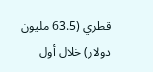قطري (63.5 مليون دولار) خلال أول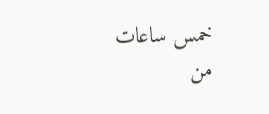خمس ساعات من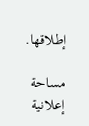إطلاقها.

مساحة إعلانية